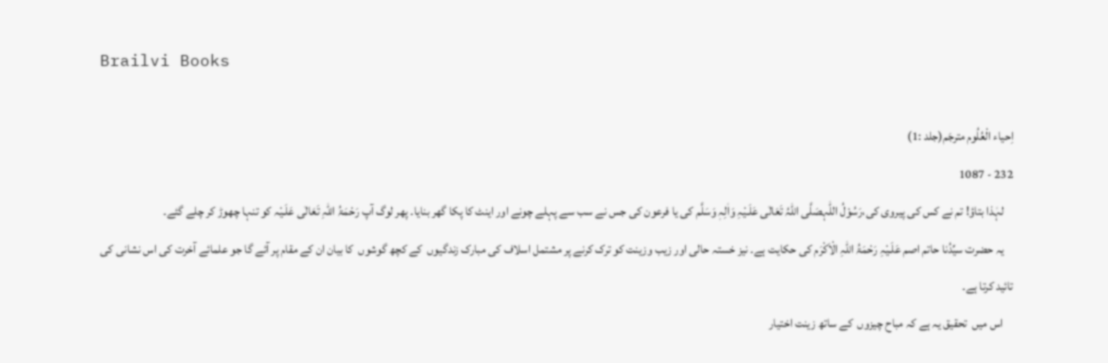Brailvi Books

اِحیاء الْعُلُوم مترجَم(جلد :1)
232 - 1087
    لہٰذا بتاؤ! تم نے کس کی پیروی کی،رَسُوْلُ اللّٰہصَلَّی اللّٰہُ تَعَالٰی عَلَـیْہِ وَاٰلِہٖ وَسَلَّم کی یا فرعون کی جس نے سب سے پہلے چونے اور اینٹ کا پکا گھر بنایا۔ پھر لوگ آپ رَحْمَۃُ اللّٰہِ تَعَالٰی عَلَـیْہ کو تنہا چھوڑ کر چلے گئے۔
    یہ حضرت سیِّدُنا حاتم اصم عَلَـیْہِ رَحْمَۃُ اللّٰہِ الْاَکْرَم کی حکایت ہے۔ نیز خستہ حالی اور زیب وزینت کو ترک کرنے پر مشتمل اسلاف کی مبارک زندگیوں  کے کچھ گوشوں  کا بیان ان کے مقام پر آئے گا جو علمائے آخرت کی اس نشانی کی تائید کرتا ہے۔
    اس میں  تحقیق یہ ہے کہ مباح چیزوں  کے ساتھ زینت اختیار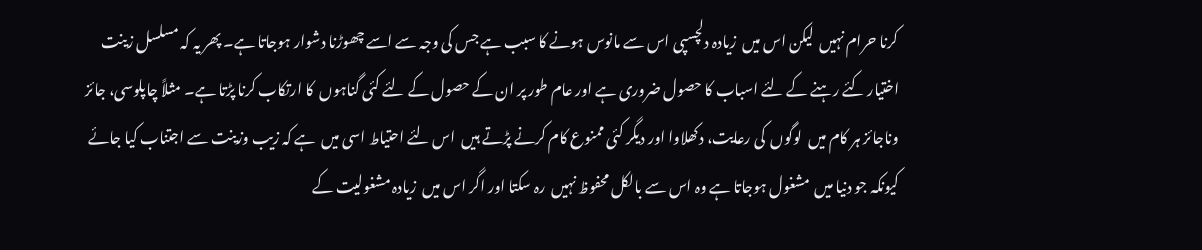کرنا حرام نہیں  لیکن اس میں  زیادہ دلچسپی اس سے مانوس ہونے کا سبب ہے جس کی وجہ سے اسے چھوڑنا دشوار ہوجاتا ہے۔ پھر یہ کہ مسلسل زینت اختیار کئے رہنے کے لئے اسباب کا حصول ضروری ہے اور عام طور پر ان کے حصول کے لئے کئی گناہوں  کا ارتکاب کرنا پڑتا ہے۔ مثلاً چاپلوسی، جائز وناجائز ہر کام میں  لوگوں  کی رعایت، دکھلاوا اور دیگر کئی ممنوع کام کرنے پڑتے ہیں  اس لئے احتیاط اسی میں  ہے کہ زیب وزینت سے اجتناب کیا جائے کیونکہ جو دنیا میں  مشغول ہوجاتا ہے وہ اس سے بالکل محفوظ نہیں  رہ سکتا اور اگر اس میں  زیادہ مشغولیت کے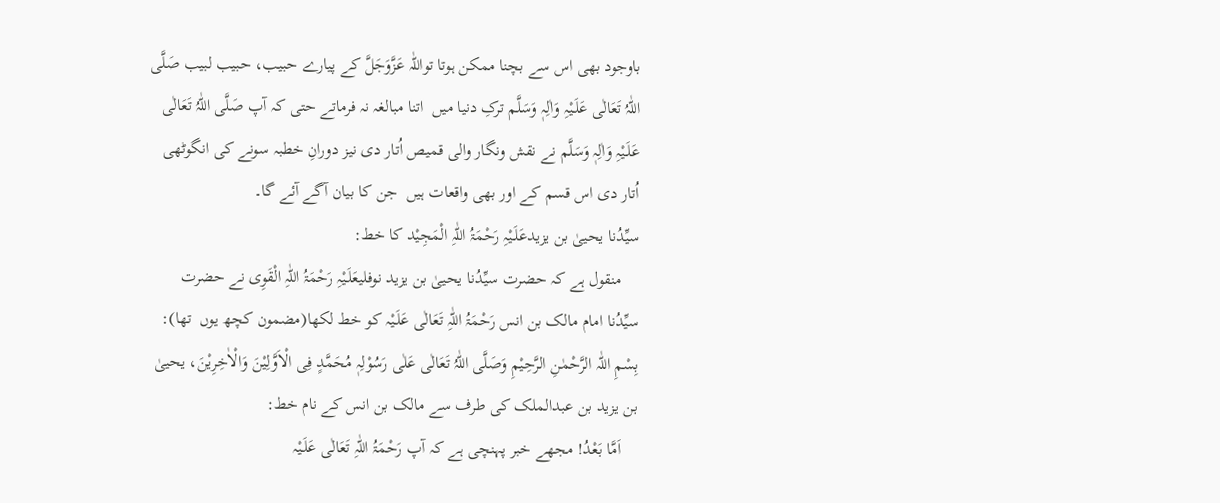باوجود بھی اس سے بچنا ممکن ہوتا تواللّٰہ عَزَّوَجَلَّ کے پیارے حبیب، حبیب لبیب صَلَّی اللّٰہُ تَعَالٰی عَلَـیْہِ وَاٰلِہٖ وَسَلَّم ترکِ دنیا میں  اتنا مبالغہ نہ فرماتے حتی کہ آپ صَلَّی اللّٰہُ تَعَالٰی عَلَـیْہِ وَاٰلِہٖ وَسَلَّم نے نقش ونگار والی قمیص اُتار دی نیز دورانِ خطبہ سونے کی انگوٹھی اُتار دی اس قسم کے اور بھی واقعات ہیں  جن کا بیان آگے آئے گا۔
سیِّدُنا یحییٰ بن یزیدعَلَـیْہِ رَحْمَۃُ اللّٰہِ الْمَجِیْد کا خط:
    منقول ہے کہ حضرت سیِّدُنا یحییٰ بن یزید نوفلیعَلَـیْہِ رَحْمَۃُ اللّٰہِ الْقَوِی نے حضرت سیِّدُنا امام مالک بن انس رَحْمَۃُ اللّٰہِ تَعَالٰی عَلَـیْہ کو خط لکھا(مضمون کچھ یوں  تھا): بِسْمِ اللّٰہ الرَّحْمٰنِ الرَّحِیْمِ وَصَلَّی اللّٰہُ تَعَالٰی عَلٰی رَسُوْلِہٖ مُحَمَّدٍ فِی الْاَوَّلِیْنَ وَالْاٰخِرِیْنَ، یحییٰ بن یزید بن عبدالملک کی طرف سے مالک بن انس کے نام خط:
    اَمَّا بَعْدُ! مجھے خبر پہنچی ہے کہ آپ رَحْمَۃُ اللّٰہِ تَعَالٰی عَلَـیْہ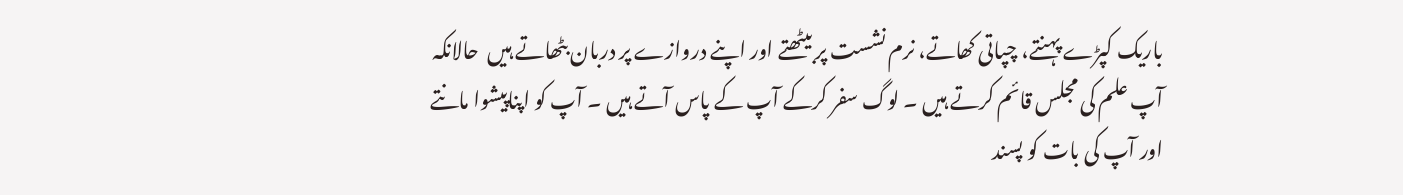باریک کپڑے پہنتے، چپاتی کھاتے، نرم نشست پر بیٹھتے اور اپنے دروازے پر دربان بٹھاتے ہیں  حالانکہ آپ علم کی مجلس قائم کرتے ہیں ۔ لوگ سفر کرکے آپ کے پاس آتے ہیں ۔ آپ کو اپناپیشوا مانتے اور آپ کی بات کو پسند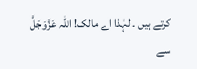کرتے ہیں ۔ لہٰذا اے مالک! اللّٰہ عَزَّوَجَلَّ سے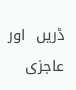ڈریں  اور عاجزی